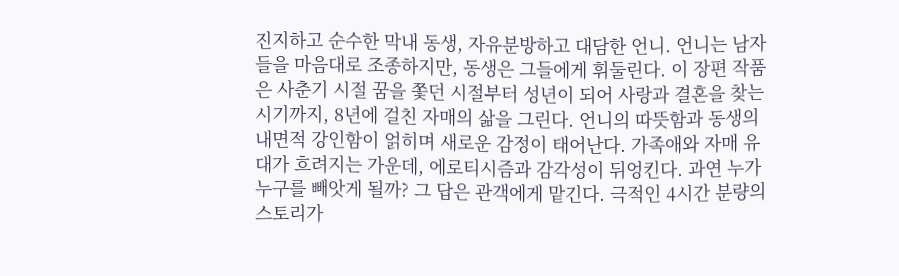진지하고 순수한 막내 동생, 자유분방하고 대담한 언니. 언니는 남자들을 마음대로 조종하지만, 동생은 그들에게 휘둘린다. 이 장편 작품은 사춘기 시절 꿈을 쫓던 시절부터 성년이 되어 사랑과 결혼을 찾는 시기까지, 8년에 걸친 자매의 삶을 그린다. 언니의 따뜻함과 동생의 내면적 강인함이 얽히며 새로운 감정이 태어난다. 가족애와 자매 유대가 흐려지는 가운데, 에로티시즘과 감각성이 뒤엉킨다. 과연 누가 누구를 빼앗게 될까? 그 답은 관객에게 맡긴다. 극적인 4시간 분량의 스토리가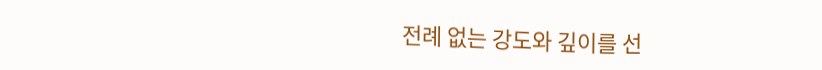전례 없는 강도와 깊이를 선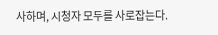사하며, 시청자 모두를 사로잡는다.